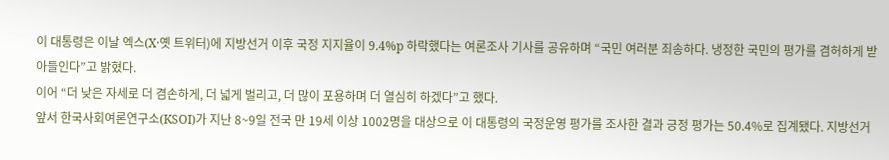이 대통령은 이날 엑스(X·옛 트위터)에 지방선거 이후 국정 지지율이 9.4%p 하락했다는 여론조사 기사를 공유하며 “국민 여러분 죄송하다. 냉정한 국민의 평가를 겸허하게 받아들인다”고 밝혔다.
이어 “더 낮은 자세로 더 겸손하게, 더 넓게 벌리고, 더 많이 포용하며 더 열심히 하겠다”고 했다.
앞서 한국사회여론연구소(KSOI)가 지난 8~9일 전국 만 19세 이상 1002명을 대상으로 이 대통령의 국정운영 평가를 조사한 결과 긍정 평가는 50.4%로 집계됐다. 지방선거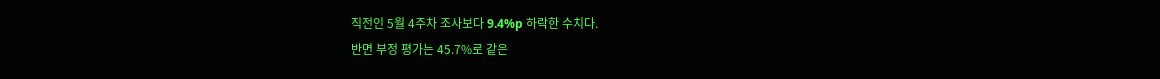직전인 5월 4주차 조사보다 9.4%p 하락한 수치다.
반면 부정 평가는 45.7%로 같은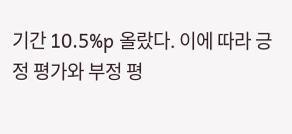기간 10.5%p 올랐다. 이에 따라 긍정 평가와 부정 평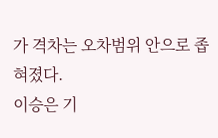가 격차는 오차범위 안으로 좁혀졌다.
이승은 기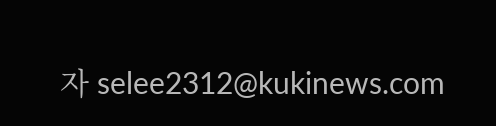자 selee2312@kukinews.com